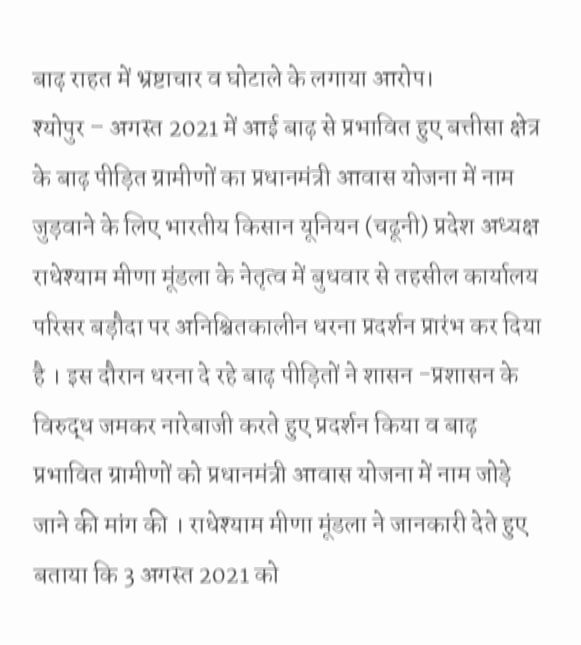बाढ़ राहत में भ्रष्टाचार व घोटाले के लगाया आरोप।
श्योपुर – अगस्त 2021 में आई बाढ़ से प्रभावित हुए बत्तीसा क्षेत्र के बाढ़ पीड़ित ग्रामीणों का प्रधानमंत्री आवास योजना में नाम जुड़वाने के लिए भारतीय किसान यूनियन (चढूनी) प्रदेश अध्यक्ष राधेश्याम मीणा मूंडला के नेतृत्व में बुधवार से तहसील कार्यालय परिसर बड़ौदा पर अनिश्चितकालीन धरना प्रदर्शन प्रारंभ कर दिया है । इस दौरान धरना दे रहे बाढ़ पीड़ितों ने शासन -प्रशासन के विरुद्ध जमकर नारेबाजी करते हुए प्रदर्शन किया व बाढ़ प्रभावित ग्रामीणों को प्रधानमंत्री आवास योजना में नाम जोड़े जाने की मांग की । राधेश्याम मीणा मूंडला ने जानकारी देते हुए बताया कि 3 अगस्त 2021 को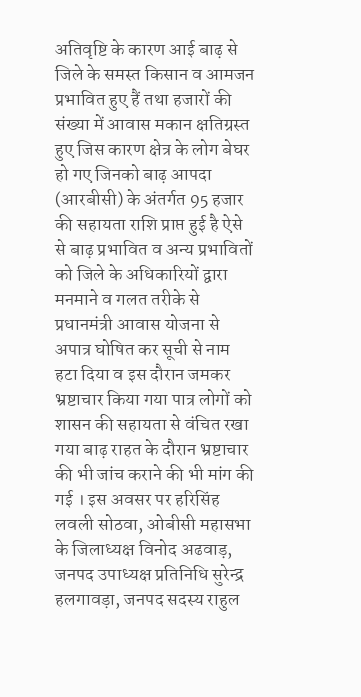अतिवृष्टि के कारण आई बाढ़ से जिले के समस्त किसान व आमजन प्रभावित हुए हैं तथा हजारों की संख्या में आवास मकान क्षतिग्रस्त हुए जिस कारण क्षेत्र के लोग बेघर हो गए जिनको बाढ़ आपदा (आरबीसी) के अंतर्गत 95 हजार की सहायता राशि प्राप्त हुई है ऐसे से बाढ़ प्रभावित व अन्य प्रभावितों को जिले के अधिकारियों द्वारा मनमाने व गलत तरीके से प्रधानमंत्री आवास योजना से अपात्र घोषित कर सूची से नाम हटा दिया व इस दौरान जमकर भ्रष्टाचार किया गया पात्र लोगों को शासन की सहायता से वंचित रखा गया बाढ़ राहत के दौरान भ्रष्टाचार की भी जांच कराने की भी मांग की गई । इस अवसर पर हरिसिंह लवली सोठवा, ओबीसी महासभा के जिलाध्यक्ष विनोद अढवाड़, जनपद उपाध्यक्ष प्रतिनिधि सुरेन्द्र हलगावड़ा, जनपद सदस्य राहुल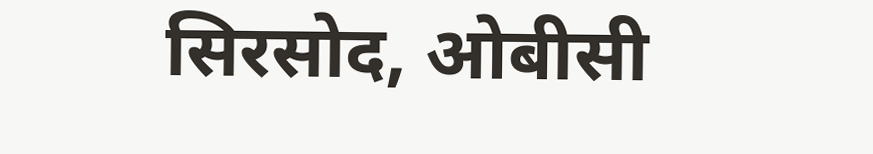सिरसोद, ओबीसी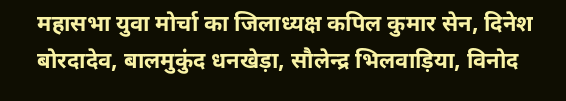महासभा युवा मोर्चा का जिलाध्यक्ष कपिल कुमार सेन, दिनेश बोरदादेव, बालमुकुंद धनखेड़ा, सौलेन्द्र भिलवाड़िया, विनोद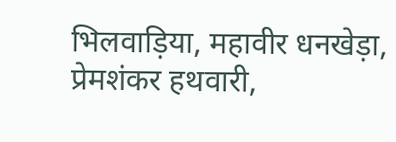भिलवाड़िया, महावीर धनखेड़ा, प्रेमशंकर हथवारी,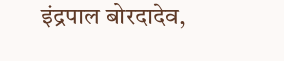इंद्रपाल बोरदादेव,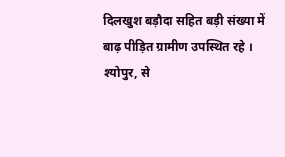दिलखुश बड़ौदा सहित बड़ी संख्या में बाढ़ पीड़ित ग्रामीण उपस्थित रहे ।
श्योपुर, से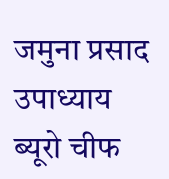जमुना प्रसाद उपाध्याय ब्यूरो चीफ